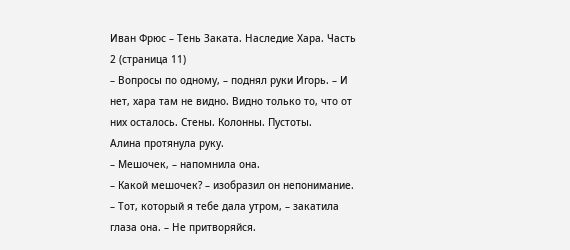Иван Фрюс – Тень Заката. Наследие Хара. Часть 2 (страница 11)
– Вопросы по одному, – поднял руки Игорь. – И нет, хара там не видно. Видно только то, что от них осталось. Стены. Колонны. Пустоты.
Алина протянула руку.
– Мешочек, – напомнила она.
– Какой мешочек? – изобразил он непонимание.
– Тот, который я тебе дала утром, – закатила глаза она. – Не притворяйся.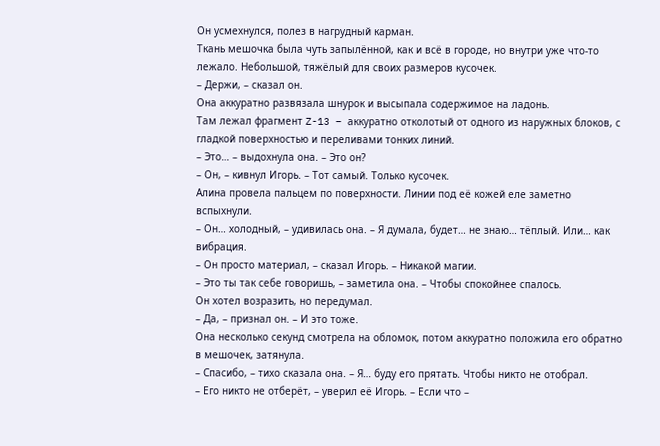Он усмехнулся, полез в нагрудный карман.
Ткань мешочка была чуть запылённой, как и всё в городе, но внутри уже что-то лежало. Небольшой, тяжёлый для своих размеров кусочек.
– Держи, – сказал он.
Она аккуратно развязала шнурок и высыпала содержимое на ладонь.
Там лежал фрагмент Z-13 – аккуратно отколотый от одного из наружных блоков, с гладкой поверхностью и переливами тонких линий.
– Это… – выдохнула она. – Это он?
– Он, – кивнул Игорь. – Тот самый. Только кусочек.
Алина провела пальцем по поверхности. Линии под её кожей еле заметно вспыхнули.
– Он… холодный, – удивилась она. – Я думала, будет… не знаю… тёплый. Или… как вибрация.
– Он просто материал, – сказал Игорь. – Никакой магии.
– Это ты так себе говоришь, – заметила она. – Чтобы спокойнее спалось.
Он хотел возразить, но передумал.
– Да, – признал он. – И это тоже.
Она несколько секунд смотрела на обломок, потом аккуратно положила его обратно в мешочек, затянула.
– Спасибо, – тихо сказала она. – Я… буду его прятать. Чтобы никто не отобрал.
– Его никто не отберёт, – уверил её Игорь. – Если что –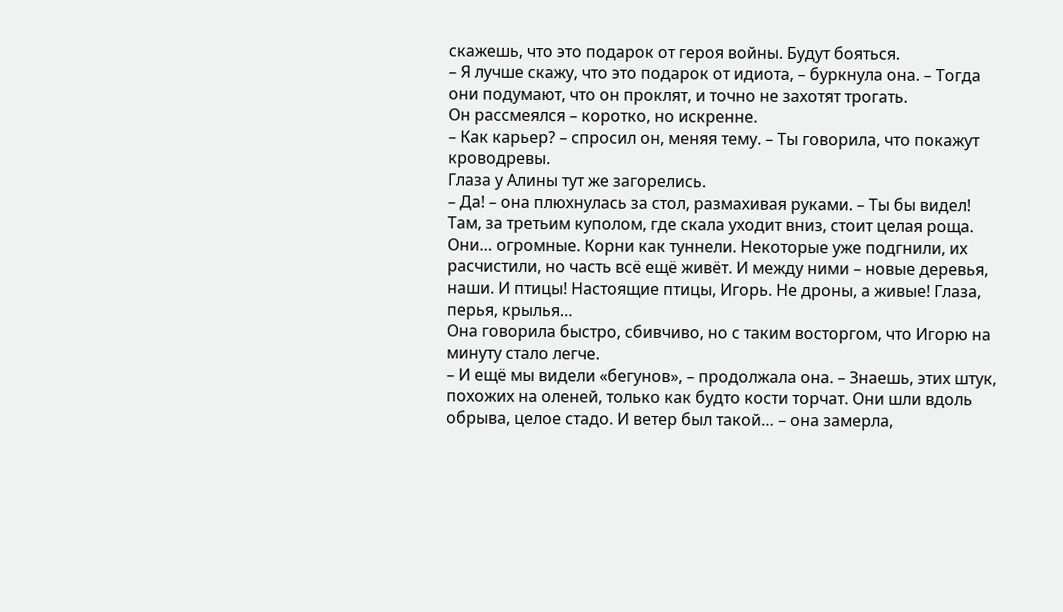скажешь, что это подарок от героя войны. Будут бояться.
– Я лучше скажу, что это подарок от идиота, – буркнула она. – Тогда они подумают, что он проклят, и точно не захотят трогать.
Он рассмеялся – коротко, но искренне.
– Как карьер? – спросил он, меняя тему. – Ты говорила, что покажут кроводревы.
Глаза у Алины тут же загорелись.
– Да! – она плюхнулась за стол, размахивая руками. – Ты бы видел! Там, за третьим куполом, где скала уходит вниз, стоит целая роща. Они… огромные. Корни как туннели. Некоторые уже подгнили, их расчистили, но часть всё ещё живёт. И между ними – новые деревья, наши. И птицы! Настоящие птицы, Игорь. Не дроны, а живые! Глаза, перья, крылья…
Она говорила быстро, сбивчиво, но с таким восторгом, что Игорю на минуту стало легче.
– И ещё мы видели «бегунов», – продолжала она. – Знаешь, этих штук, похожих на оленей, только как будто кости торчат. Они шли вдоль обрыва, целое стадо. И ветер был такой… – она замерла,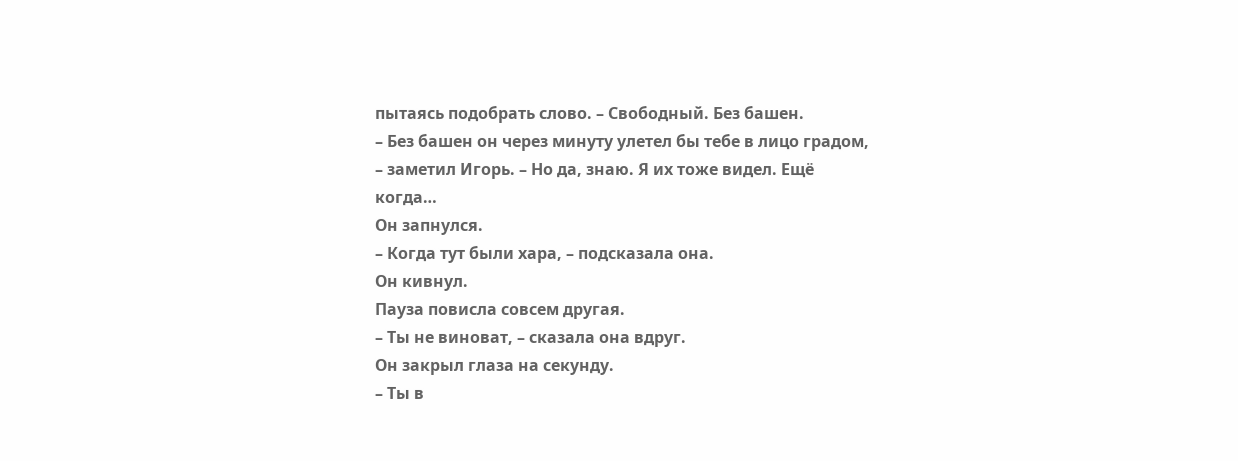пытаясь подобрать слово. – Свободный. Без башен.
– Без башен он через минуту улетел бы тебе в лицо градом, – заметил Игорь. – Но да, знаю. Я их тоже видел. Ещё когда…
Он запнулся.
– Когда тут были хара, – подсказала она.
Он кивнул.
Пауза повисла совсем другая.
– Ты не виноват, – сказала она вдруг.
Он закрыл глаза на секунду.
– Ты в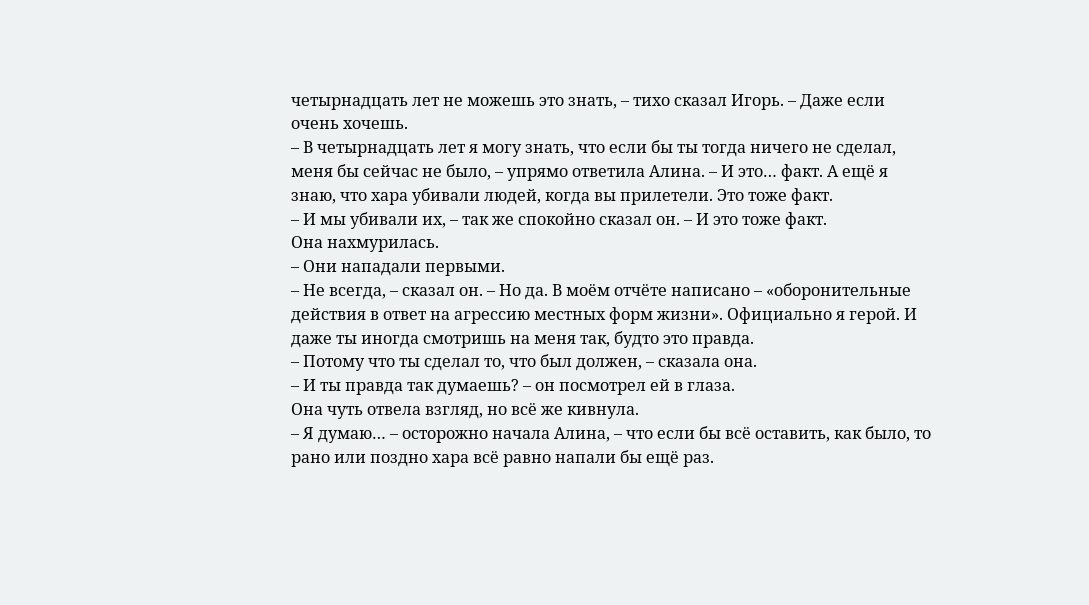четырнадцать лет не можешь это знать, – тихо сказал Игорь. – Даже если очень хочешь.
– В четырнадцать лет я могу знать, что если бы ты тогда ничего не сделал, меня бы сейчас не было, – упрямо ответила Алина. – И это… факт. А ещё я знаю, что хара убивали людей, когда вы прилетели. Это тоже факт.
– И мы убивали их, – так же спокойно сказал он. – И это тоже факт.
Она нахмурилась.
– Они нападали первыми.
– Не всегда, – сказал он. – Но да. В моём отчёте написано – «оборонительные действия в ответ на агрессию местных форм жизни». Официально я герой. И даже ты иногда смотришь на меня так, будто это правда.
– Потому что ты сделал то, что был должен, – сказала она.
– И ты правда так думаешь? – он посмотрел ей в глаза.
Она чуть отвела взгляд, но всё же кивнула.
– Я думаю… – осторожно начала Алина, – что если бы всё оставить, как было, то рано или поздно хара всё равно напали бы ещё раз.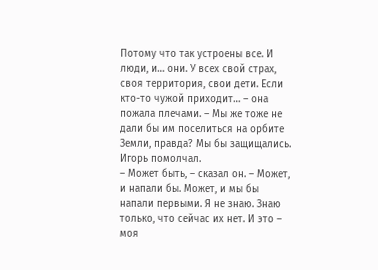Потому что так устроены все. И люди, и… они. У всех свой страх, своя территория, свои дети. Если кто-то чужой приходит… – она пожала плечами. – Мы же тоже не дали бы им поселиться на орбите Земли, правда? Мы бы защищались.
Игорь помолчал.
– Может быть, – сказал он. – Может, и напали бы. Может, и мы бы напали первыми. Я не знаю. Знаю только, что сейчас их нет. И это – моя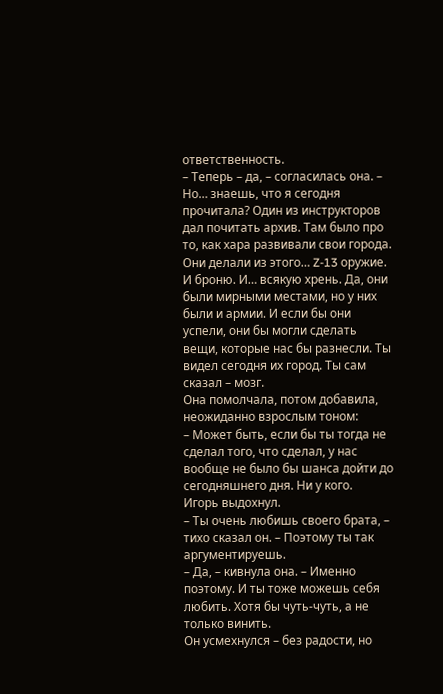ответственность.
– Теперь – да, – согласилась она. – Но… знаешь, что я сегодня прочитала? Один из инструкторов дал почитать архив. Там было про то, как хара развивали свои города. Они делали из этого… Z-13 оружие. И броню. И… всякую хрень. Да, они были мирными местами, но у них были и армии. И если бы они успели, они бы могли сделать вещи, которые нас бы разнесли. Ты видел сегодня их город. Ты сам сказал – мозг.
Она помолчала, потом добавила, неожиданно взрослым тоном:
– Может быть, если бы ты тогда не сделал того, что сделал, у нас вообще не было бы шанса дойти до сегодняшнего дня. Ни у кого.
Игорь выдохнул.
– Ты очень любишь своего брата, – тихо сказал он. – Поэтому ты так аргументируешь.
– Да, – кивнула она. – Именно поэтому. И ты тоже можешь себя любить. Хотя бы чуть-чуть, а не только винить.
Он усмехнулся – без радости, но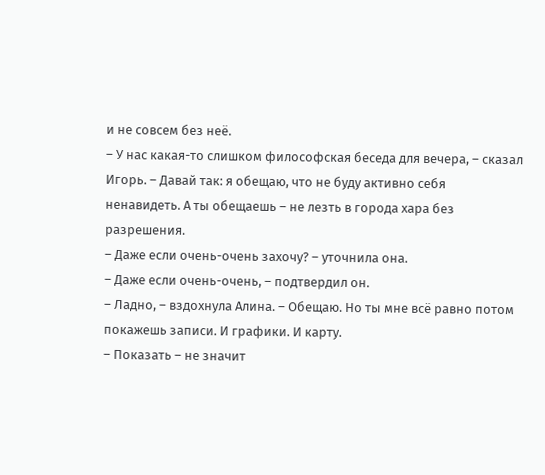и не совсем без неё.
– У нас какая-то слишком философская беседа для вечера, – сказал Игорь. – Давай так: я обещаю, что не буду активно себя ненавидеть. А ты обещаешь – не лезть в города хара без разрешения.
– Даже если очень-очень захочу? – уточнила она.
– Даже если очень-очень, – подтвердил он.
– Ладно, – вздохнула Алина. – Обещаю. Но ты мне всё равно потом покажешь записи. И графики. И карту.
– Показать – не значит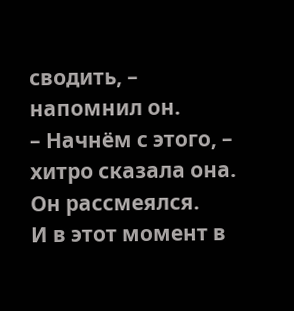сводить, – напомнил он.
– Начнём с этого, – хитро сказала она.
Он рассмеялся.
И в этот момент в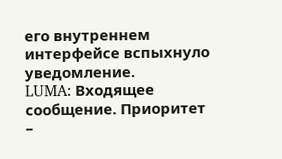его внутреннем интерфейсе вспыхнуло уведомление.
LUMA: Входящее сообщение. Приоритет –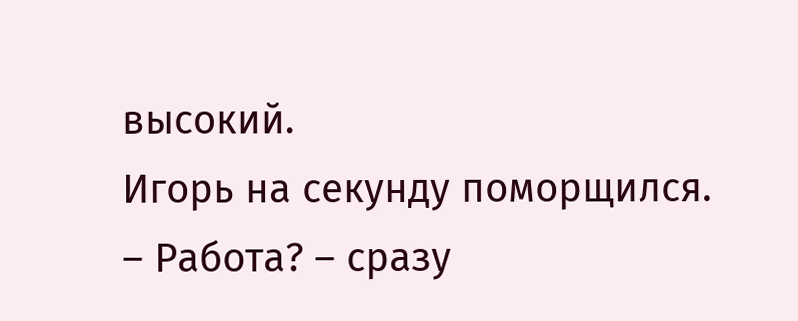высокий.
Игорь на секунду поморщился.
– Работа? – сразу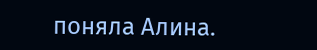поняла Алина.